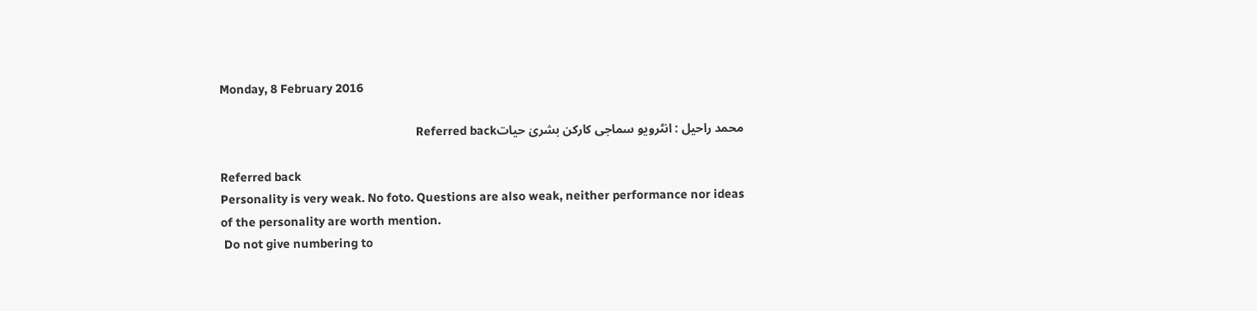Monday, 8 February 2016

محمد راحیل : انٹرویو سماجی کارکن بشریٰ حیاتReferred back

Referred back
Personality is very weak. No foto. Questions are also weak, neither performance nor ideas of the personality are worth mention.
 Do not give numbering to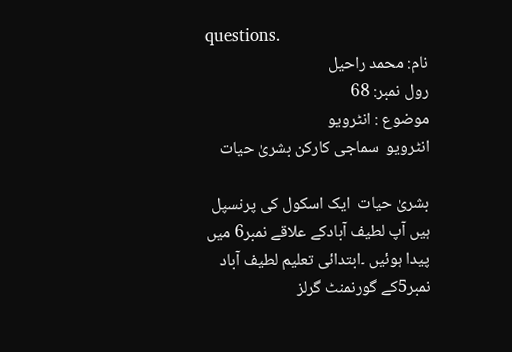questions.
نام: محمد راحیل
رول نمبر: 68
موضوع : انٹرویو
انٹرویو  سماجی کارکن بشریٰ حیات

بشریٰ حیات  ایک اسکول کی پرنسپل ہیں آپ لطیف آبادکے علاقے نمبر6 میں پیدا ہوئیں ۔ابتدائی تعلیم لطیف آباد نمبر5کے گورنمنٹ گرلز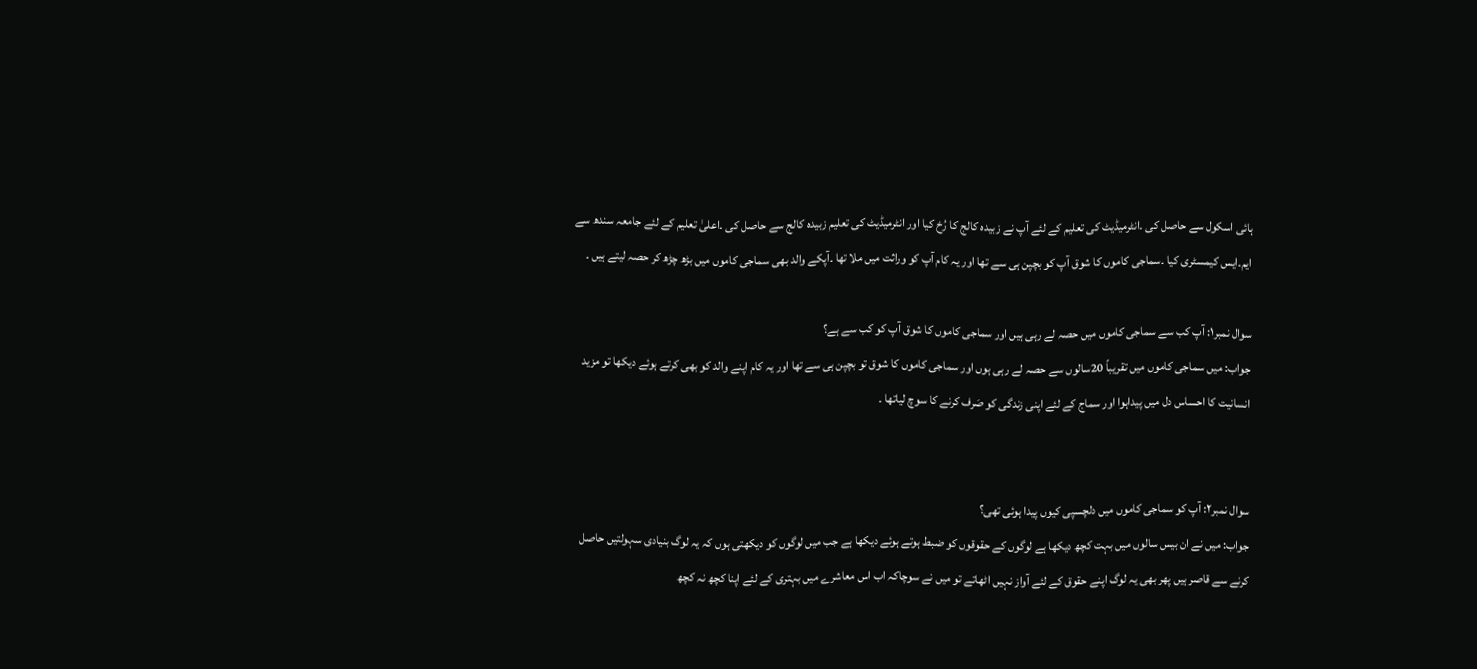ہائی اسکول سے حاصل کی ۔انٹرمیڈیٹ کی تعلیم کے لئے آپ نے زبیدہ کالج کا رُخ کیا اور انٹرمیڈیٹ کی تعلیم زبیدہ کالج سے حاصل کی ۔اعلیٰ تعلیم کے لئے جامعہ سندھ سے ایم۔ایس کیمسٹری کیا ۔سماجی کاموں کا شوق آپ کو بچپن ہی سے تھا اور یہ کام آپ کو وراثت میں ملا تھا ۔آپکے والد بھی سماجی کاموں میں بڑھ چڑھ کر حصہ لیتے ہیں ۔

سوال نمبر۱: آپ کب سے سماجی کاموں میں حصہ لے رہی ہیں اور سماجی کاموں کا شوق آپ کو کب سے ہے؟
جواب: میں سماجی کاموں میں تقریباً 20سالوں سے حصہ لے رہی ہوں اور سماجی کاموں کا شوق تو بچپن ہی سے تھا اور یہ کام اپنے والد کو بھی کرتے ہوئے دیکھا تو مزید انسانیت کا احساس دل میں پیداہوا اور سماج کے لئے اپنی زندگی کو صَرف کرنے کا سوچ لیاتھا ۔


سوال نمبر۲: آپ کو سماجی کاموں میں دلچسپی کیوں پیدا ہوئی تھی؟
جواب: میں نے ان بیس سالوں میں بہت کچھ دیکھا ہے لوگوں کے حقوقوں کو ضبط ہوتے ہوئے دیکھا ہے جب میں لوگوں کو دیکھتی ہوں کہ یہ لوگ بنیادی سہولتیں حاصل کرنے سے قاصر ہیں پھر بھی یہ لوگ اپنے حقوق کے لئے آواز نہیں اٹھاتے تو میں نے سوچاکہ اب اس معاشرے میں بہتری کے لئے اپنا کچھ نہ کچھ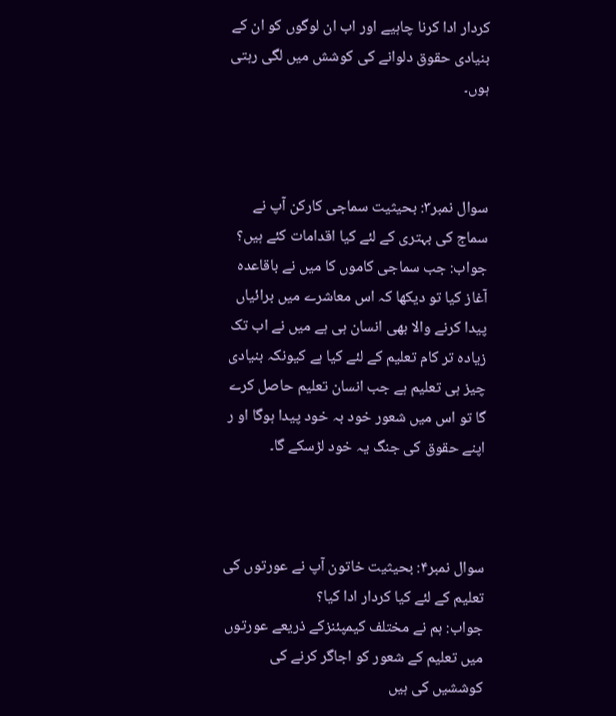کردار ادا کرنا چاہیے اور اب ان لوگوں کو ان کے بنیادی حقوق دلوانے کی کوشش میں لگی رہتی ہوں۔



سوال نمبر۳: بحیثیت سماجی کارکن آپ نے سماج کی بہتری کے لئے کیا اقدامات کئے ہیں؟
جواب: جب سماجی کاموں کا میں نے باقاعدہ آغاز کیا تو دیکھا کہ اس معاشرے میں برائیاں پیدا کرنے والا بھی انسان ہی ہے میں نے اب تک زیادہ تر کام تعلیم کے لئے کیا ہے کیونکہ بنیادی چیز ہی تعلیم ہے جب انسان تعلیم حاصل کرے گا تو اس میں شعور خود بہ خود پیدا ہوگا او ر اپنے حقوق کی جنگ یہ خود لڑسکے گا۔



سوال نمبر۴: بحیثیت خاتون آپ نے عورتوں کی تعلیم کے لئے کیا کردار ادا کیا؟
جواب: ہم نے مختلف کیمپئنزکے ذریعے عورتوں میں تعلیم کے شعور کو اجاگر کرنے کی کوششیں کی ہیں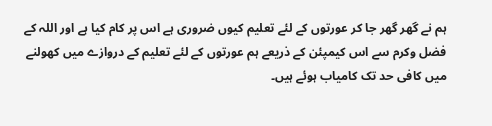ہم نے گھر گھر جا کر عورتوں کے لئے تعلیم کیوں ضروری ہے اس پر کام کیا ہے اور اللہ کے فضل وکرم سے اس کیمپئن کے ذریعے ہم عورتوں کے لئے تعلیم کے دروازے میں کھولنے میں کافی حد تک کامیاب ہوئے ہیں۔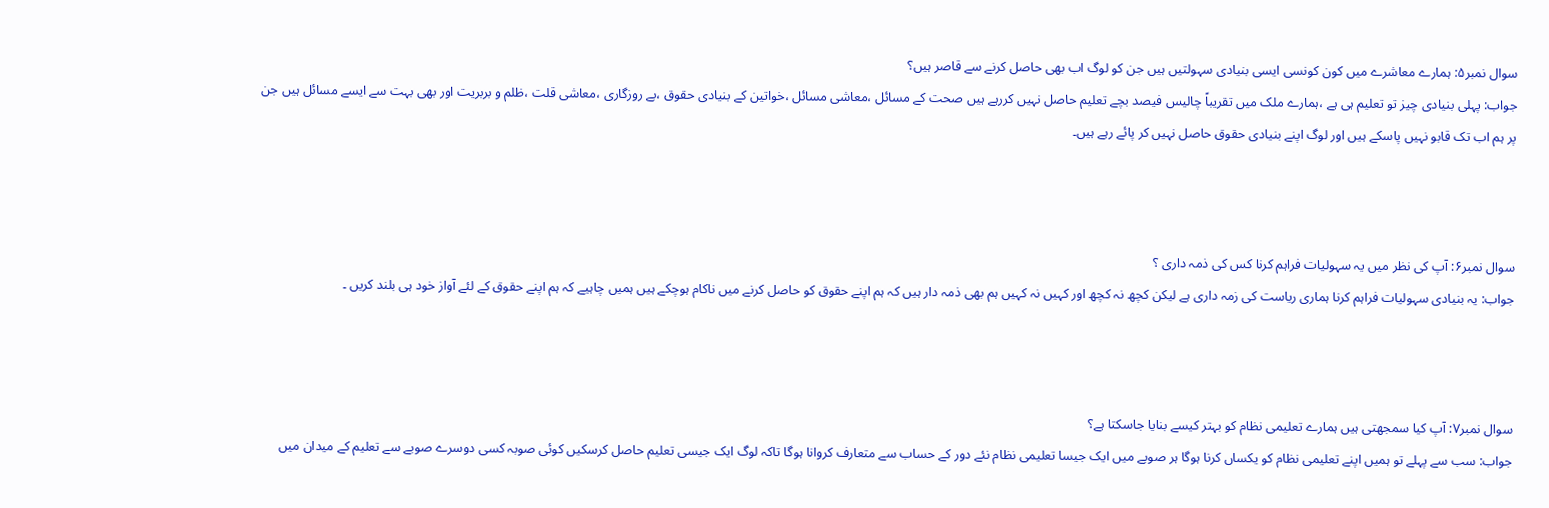سوال نمبر۵: ہمارے معاشرے میں کون کونسی ایسی بنیادی سہولتیں ہیں جن کو لوگ اب بھی حاصل کرنے سے قاصر ہیں؟
جواب: پہلی بنیادی چیز تو تعلیم ہی ہے ،ہمارے ملک میں تقریباً چالیس فیصد بچے تعلیم حاصل نہیں کررہے ہیں صحت کے مسائل ،معاشی مسائل ،خواتین کے بنیادی حقوق ،بے روزگاری ،معاشی قلت ،ظلم و بربریت اور بھی بہت سے ایسے مسائل ہیں جن پر ہم اب تک قابو نہیں پاسکے ہیں اور لوگ اپنے بنیادی حقوق حاصل نہیں کر پائے رہے ہیں۔



سوال نمبر۶: آپ کی نظر میں یہ سہولیات فراہم کرنا کس کی ذمہ داری ؟
جواب: یہ بنیادی سہولیات فراہم کرنا ہماری ریاست کی زمہ داری ہے لیکن کچھ نہ کچھ اور کہیں نہ کہیں ہم بھی ذمہ دار ہیں کہ ہم اپنے حقوق کو حاصل کرنے میں ناکام ہوچکے ہیں ہمیں چاہیے کہ ہم اپنے حقوق کے لئے آواز خود ہی بلند کریں ۔



سوال نمبر۷: آپ کیا سمجھتی ہیں ہمارے تعلیمی نظام کو بہتر کیسے بنایا جاسکتا ہے؟
جواب: سب سے پہلے تو ہمیں اپنے تعلیمی نظام کو یکساں کرنا ہوگا ہر صوبے میں ایک جیسا تعلیمی نظام نئے دور کے حساب سے متعارف کروانا ہوگا تاکہ لوگ ایک جیسی تعلیم حاصل کرسکیں کوئی صوبہ کسی دوسرے صوبے سے تعلیم کے میدان میں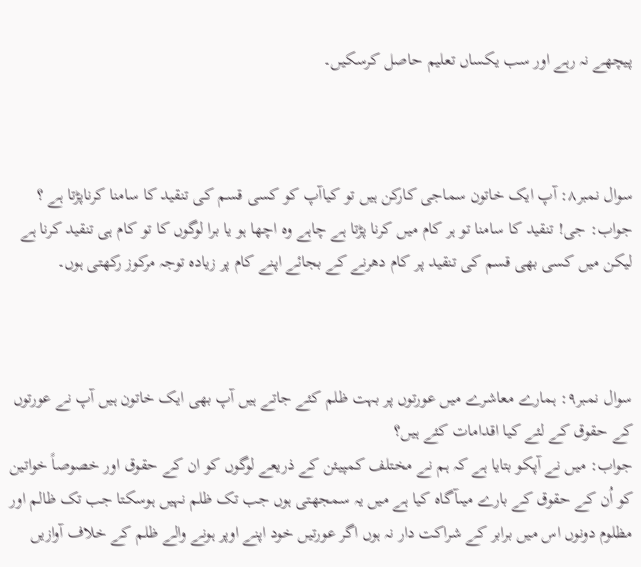پیچھے نہ رہے اور سب یکساں تعلیم حاصل کرسکیں۔



سوال نمبر۸: آپ ایک خاتون سماجی کارکن ہیں تو کیاآپ کو کسی قسم کی تنقید کا سامنا کرناپڑتا ہے ؟
جواب: جی! تنقید کا سامنا تو ہر کام میں کرنا پڑتا ہے چاہے وہ اچھا ہو یا برا لوگوں کا تو کام ہی تنقید کرنا ہے لیکن میں کسی بھی قسم کی تنقید پر کام دھرنے کے بجائے اپنے کام پر زیادہ توجہ مرکوز رکھتی ہوں۔



سوال نمبر۹: ہمارے معاشرے میں عورتوں پر بہت ظلم کئے جاتے ہیں آپ بھی ایک خاتون ہیں آپ نے عورتوں کے حقوق کے لئے کیا اقدامات کئے ہیں؟
جواب: میں نے آپکو بتایا ہے کہ ہم نے مختلف کمپیئن کے ذریعے لوگوں کو ان کے حقوق اور خصوصاً خواتین کو اُن کے حقوق کے بارے میںآگاہ کیا ہے میں یہ سمجھتی ہوں جب تک ظلم نہیں ہوسکتا جب تک ظالم اور مظلوم دونوں اس میں برابر کے شراکت دار نہ ہوں اگر عورتیں خود اپنے اوپر ہونے والے ظلم کے خلاف آوازیں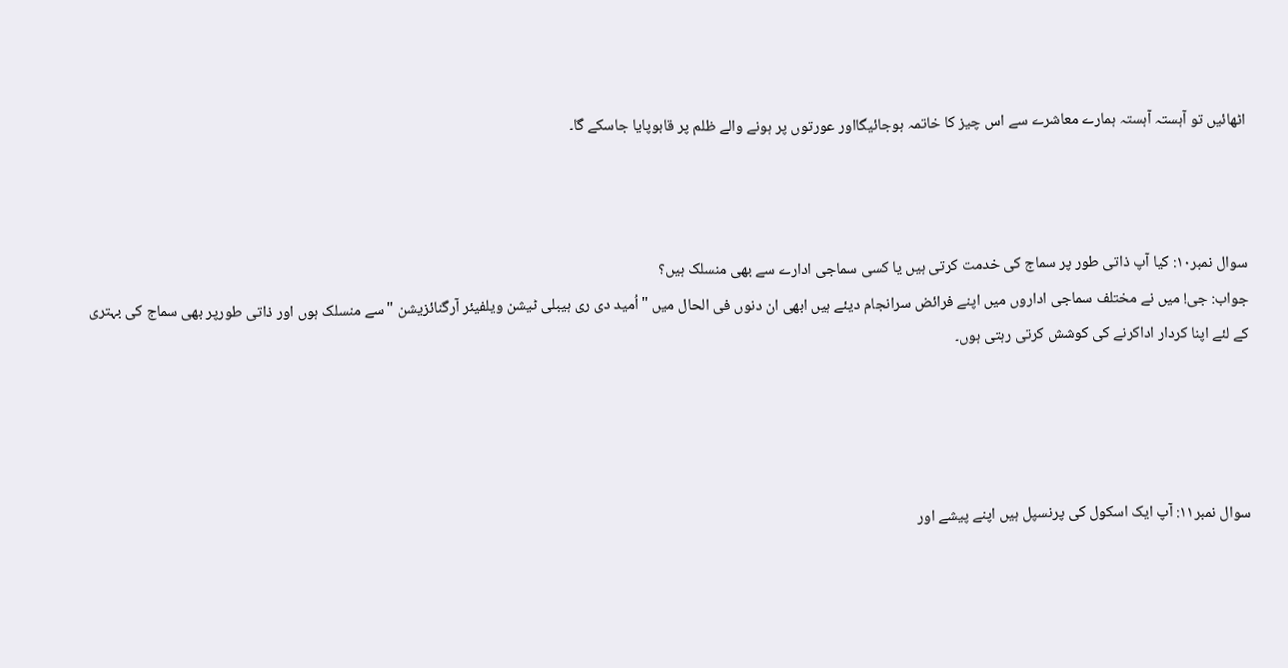اٹھائیں تو آہستہ آہستہ ہمارے معاشرے سے اس چیز کا خاتمہ ہوجائیگااور عورتوں پر ہونے والے ظلم پر قابوپایا جاسکے گا۔



سوال نمبر۱۰: کیا آپ ذاتی طور پر سماج کی خدمت کرتی ہیں یا کسی سماجی ادارے سے بھی منسلک ہیں؟
جواب: جی! میں نے مختلف سماجی اداروں میں اپنے فرائض سرانجام دیئے ہیں ابھی ان دنوں فی الحال میں "اُمید دی ری ہیبلی ٹیشن ویلفیئر آرگنائزیشن "سے منسلک ہوں اور ذاتی طورپر بھی سماج کی بہتری کے لئے اپنا کردار اداکرنے کی کوشش کرتی رہتی ہوں۔




سوال نمبر۱۱: آپ ایک اسکول کی پرنسپل ہیں اپنے پیشے اور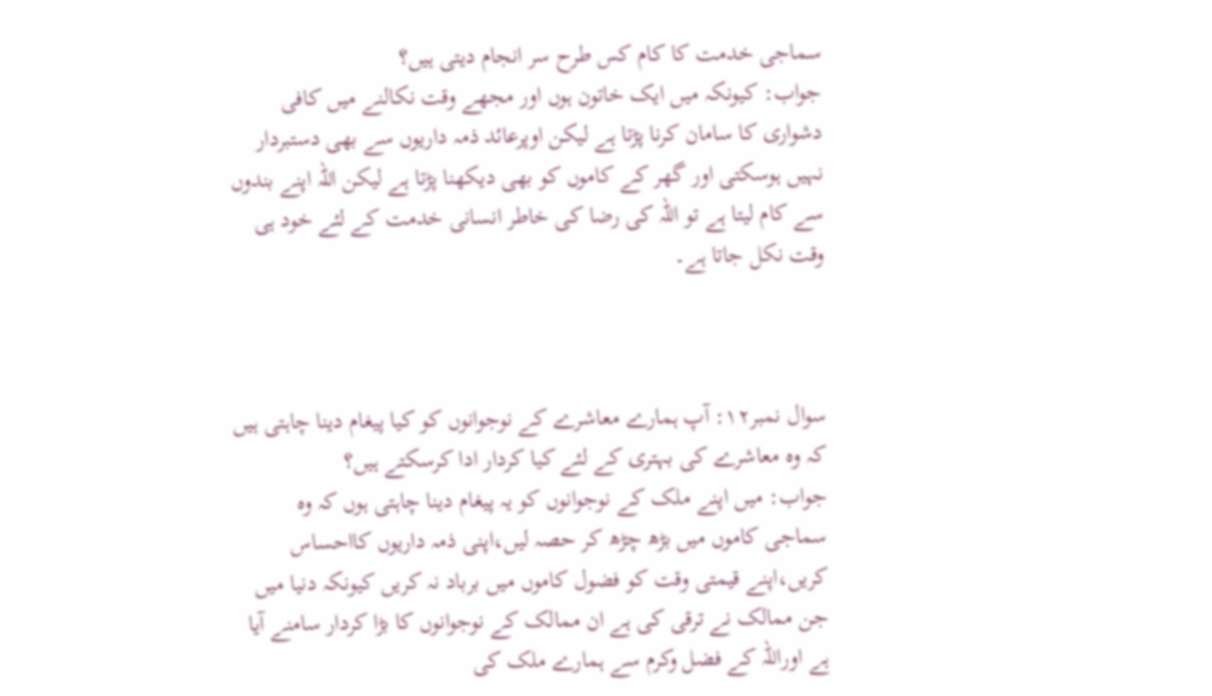سماجی خدمت کا کام کس طرح سر انجام دیتی ہیں؟
جواب: کیونکہ میں ایک خاتون ہوں اور مجھے وقت نکالنے میں کافی دشواری کا سامان کرنا پڑتا ہے لیکن اوپرعائد ذمہ داریوں سے بھی دستبردار نہیں ہوسکتی اور گھر کے کاموں کو بھی دیکھنا پڑتا ہے لیکن اللہ اپنے بندوں سے کام لیتا ہے تو اللہ کی رضا کی خاطر انسانی خدمت کے لئے خود ہی وقت نکل جاتا ہے۔



سوال نمبر۱۲: آپ ہمارے معاشرے کے نوجوانوں کو کیا پیغام دینا چاہتی ہیں کہ وہ معاشرے کی بہتری کے لئے کیا کردار ادا کرسکتے ہیں؟
جواب: میں اپنے ملک کے نوجوانوں کو یہ پیغام دینا چاہتی ہوں کہ وہ سماجی کاموں میں بڑھ چڑھ کر حصہ لیں،اپنی ذمہ داریوں کااحساس کریں،اپنے قیمتی وقت کو فضول کاموں میں برباد نہ کریں کیونکہ دنیا میں جن ممالک نے ترقی کی ہے ان ممالک کے نوجوانوں کا بڑا کردار سامنے آیا ہے اوراللہ کے فضل وکرم سے ہمارے ملک کی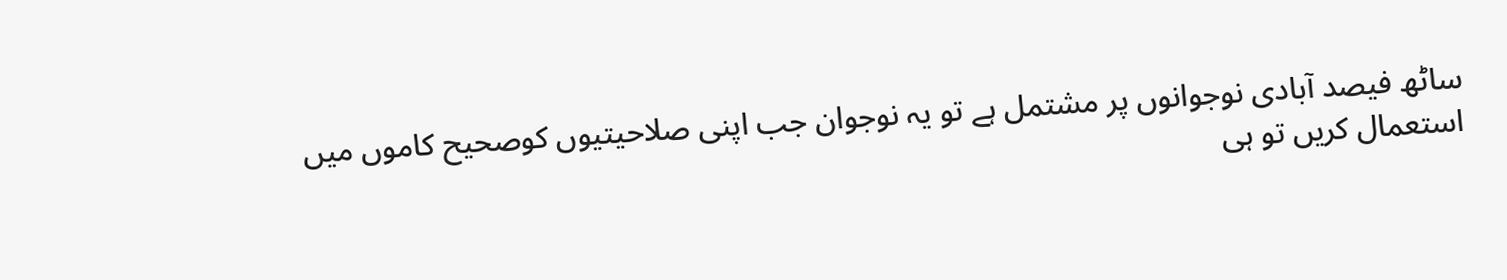ساٹھ فیصد آبادی نوجوانوں پر مشتمل ہے تو یہ نوجوان جب اپنی صلاحیتیوں کوصحیح کاموں میں استعمال کریں تو ہی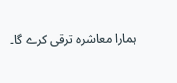ہمارا معاشرہ ترقی کرے گا۔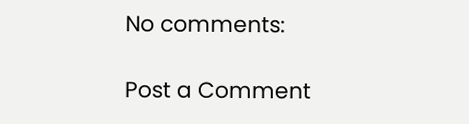No comments:

Post a Comment